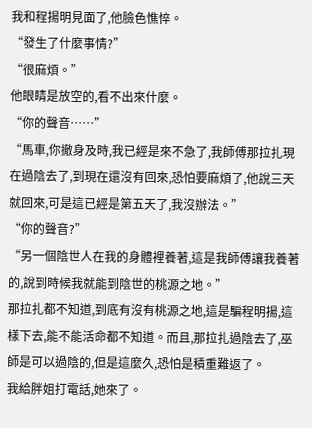我和程揚明見面了,他臉色憔悴。
“發生了什麼事情?”
“很麻煩。”
他眼睛是放空的,看不出來什麼。
“你的聲音……”
“馬車,你撤身及時,我已經是來不急了,我師傅那拉扎現在過陰去了,到現在還沒有回來,恐怕要麻煩了,他說三天就回來,可是這已經是第五天了,我沒辦法。”
“你的聲音?”
“另一個陰世人在我的身體裡養著,這是我師傅讓我養著的,說到時候我就能到陰世的桃源之地。”
那拉扎都不知道,到底有沒有桃源之地,這是騙程明揚,這樣下去,能不能活命都不知道。而且,那拉扎過陰去了,巫師是可以過陰的,但是這麼久,恐怕是積重難返了。
我給胖姐打電話,她來了。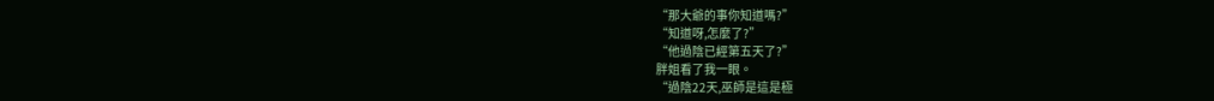“那大爺的事你知道嗎?”
“知道呀,怎麼了?”
“他過陰已經第五天了?”
胖姐看了我一眼。
“過陰22天,巫師是這是極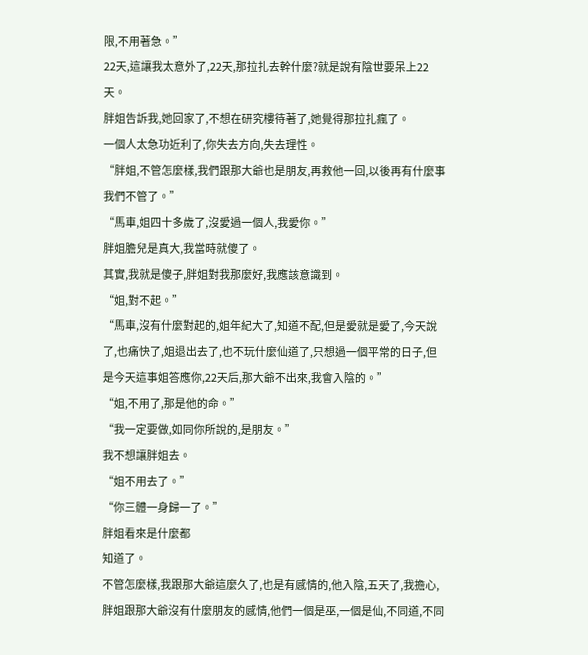限,不用著急。”
22天,這讓我太意外了,22天,那拉扎去幹什麼?就是說有陰世要呆上22天。
胖姐告訴我,她回家了,不想在研究樓待著了,她覺得那拉扎瘋了。
一個人太急功近利了,你失去方向,失去理性。
“胖姐,不管怎麼樣,我們跟那大爺也是朋友,再救他一回,以後再有什麼事我們不管了。”
“馬車,姐四十多歲了,沒愛過一個人,我愛你。”
胖姐膽兒是真大,我當時就傻了。
其實,我就是傻子,胖姐對我那麼好,我應該意識到。
“姐,對不起。”
“馬車,沒有什麼對起的,姐年紀大了,知道不配,但是愛就是愛了,今天說了,也痛快了,姐退出去了,也不玩什麼仙道了,只想過一個平常的日子,但是今天這事姐答應你,22天后,那大爺不出來,我會入陰的。”
“姐,不用了,那是他的命。”
“我一定要做,如同你所說的,是朋友。”
我不想讓胖姐去。
“姐不用去了。”
“你三體一身歸一了。”
胖姐看來是什麼都
知道了。
不管怎麼樣,我跟那大爺這麼久了,也是有感情的,他入陰,五天了,我擔心,胖姐跟那大爺沒有什麼朋友的感情,他們一個是巫,一個是仙,不同道,不同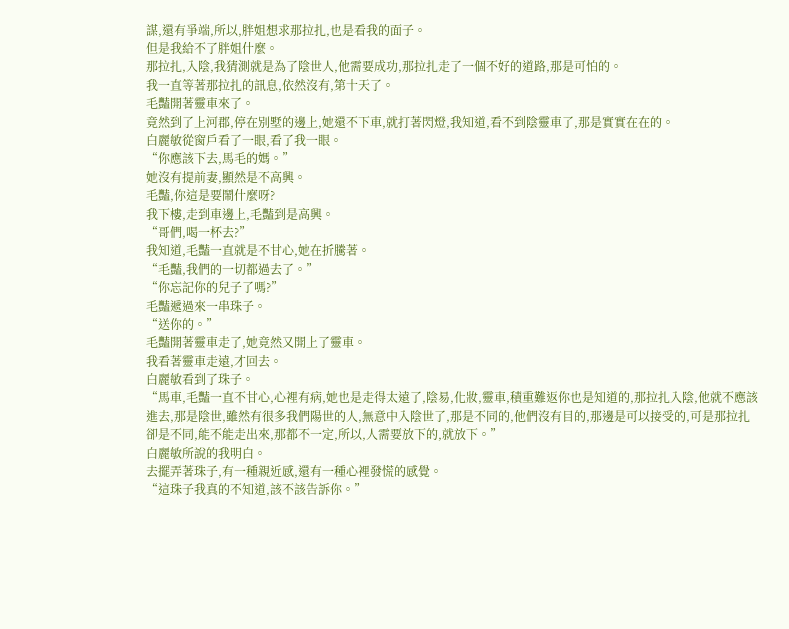謀,還有爭端,所以,胖姐想求那拉扎,也是看我的面子。
但是我給不了胖姐什麼。
那拉扎,入陰,我猜測就是為了陰世人,他需要成功,那拉扎走了一個不好的道路,那是可怕的。
我一直等著那拉扎的訊息,依然沒有,第十天了。
毛豔開著靈車來了。
竟然到了上河郡,停在別墅的邊上,她還不下車,就打著閃燈,我知道,看不到陰靈車了,那是實實在在的。
白麗敏從窗戶看了一眼,看了我一眼。
“你應該下去,馬毛的媽。”
她沒有提前妻,顯然是不高興。
毛豔,你這是要鬧什麼呀?
我下樓,走到車邊上,毛豔到是高興。
“哥們,喝一杯去?”
我知道,毛豔一直就是不甘心,她在折騰著。
“毛豔,我們的一切都過去了。”
“你忘記你的兒子了嗎?”
毛豔遞過來一串珠子。
“送你的。”
毛豔開著靈車走了,她竟然又開上了靈車。
我看著靈車走遠,才回去。
白麗敏看到了珠子。
“馬車,毛豔一直不甘心,心裡有病,她也是走得太遠了,陰易,化妝,靈車,積重難返你也是知道的,那拉扎入陰,他就不應該進去,那是陰世,雖然有很多我們陽世的人,無意中入陰世了,那是不同的,他們沒有目的,那邊是可以接受的,可是那拉扎卻是不同,能不能走出來,那都不一定,所以,人需要放下的,就放下。”
白麗敏所說的我明白。
去擺弄著珠子,有一種親近感,還有一種心裡發慌的感覺。
“這珠子我真的不知道,該不該告訴你。”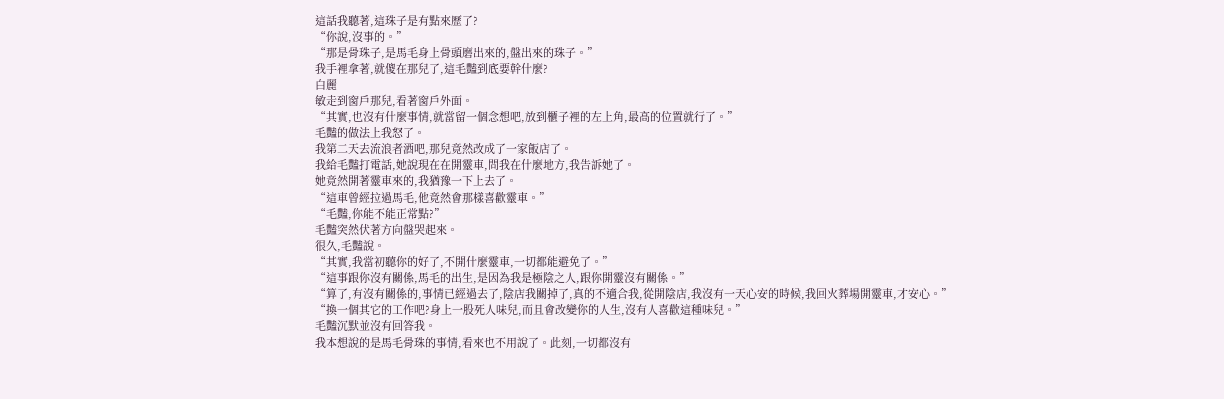這話我聽著,這珠子是有點來歷了?
“你說,沒事的。”
“那是骨珠子,是馬毛身上骨頭磨出來的,盤出來的珠子。”
我手裡拿著,就傻在那兒了,這毛豔到底要幹什麼?
白麗
敏走到窗戶那兒,看著窗戶外面。
“其實,也沒有什麼事情,就當留一個念想吧,放到櫃子裡的左上角,最高的位置就行了。”
毛豔的做法上我怒了。
我第二天去流浪者酒吧,那兒竟然改成了一家飯店了。
我給毛豔打電話,她說現在在開靈車,問我在什麼地方,我告訴她了。
她竟然開著靈車來的,我猶豫一下上去了。
“這車曾經拉過馬毛,他竟然會那樣喜歡靈車。”
“毛豔,你能不能正常點?”
毛豔突然伏著方向盤哭起來。
很久,毛豔說。
“其實,我當初聽你的好了,不開什麼靈車,一切都能避免了。”
“這事跟你沒有關係,馬毛的出生,是因為我是極陰之人,跟你開靈沒有關係。”
“算了,有沒有關係的,事情已經過去了,陰店我關掉了,真的不適合我,從開陰店,我沒有一天心安的時候,我回火葬場開靈車,才安心。”
“換一個其它的工作吧?身上一股死人味兒,而且會改變你的人生,沒有人喜歡這種味兒。”
毛豔沉默並沒有回答我。
我本想說的是馬毛骨珠的事情,看來也不用說了。此刻,一切都沒有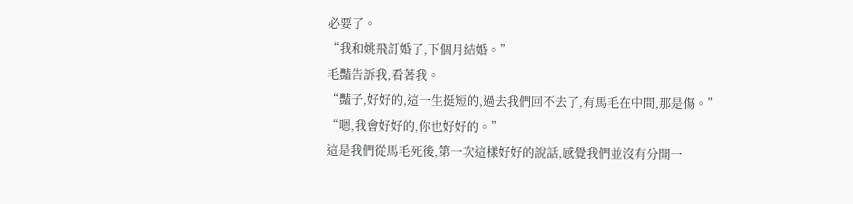必要了。
“我和姚飛訂婚了,下個月結婚。”
毛豔告訴我,看著我。
“豔子,好好的,這一生挺短的,過去我們回不去了,有馬毛在中間,那是傷。”
“嗯,我會好好的,你也好好的。”
這是我們從馬毛死後,第一次這樣好好的說話,感覺我們並沒有分開一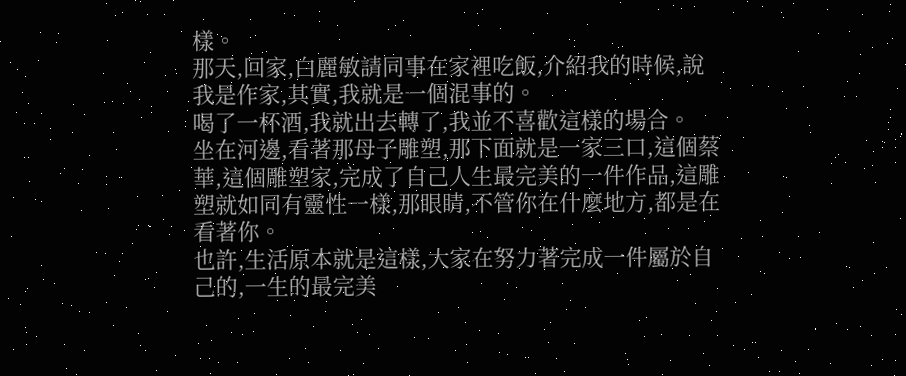樣。
那天,回家,白麗敏請同事在家裡吃飯,介紹我的時候,說我是作家,其實,我就是一個混事的。
喝了一杯酒,我就出去轉了,我並不喜歡這樣的場合。
坐在河邊,看著那母子雕塑,那下面就是一家三口,這個蔡華,這個雕塑家,完成了自己人生最完美的一件作品,這雕塑就如同有靈性一樣,那眼睛,不管你在什麼地方,都是在看著你。
也許,生活原本就是這樣,大家在努力著完成一件屬於自己的,一生的最完美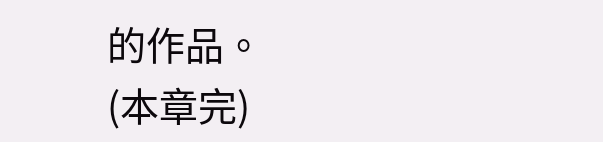的作品。
(本章完)